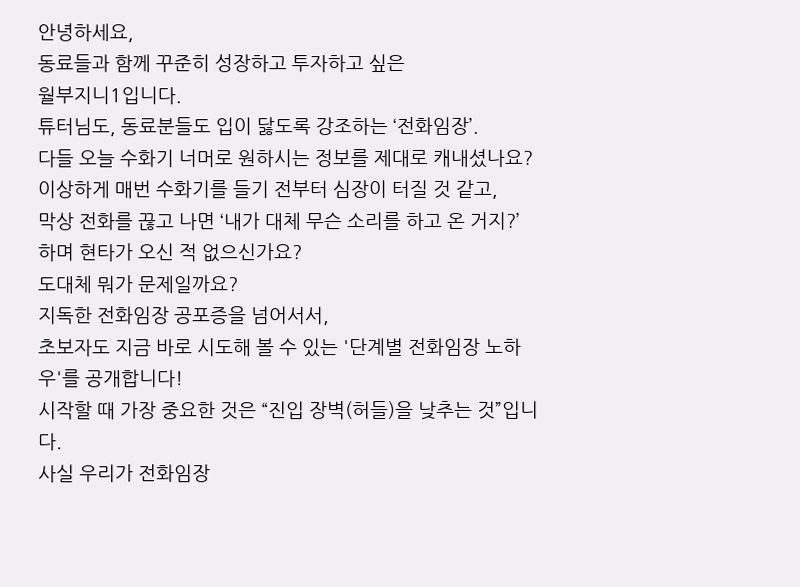안녕하세요,
동료들과 함께 꾸준히 성장하고 투자하고 싶은
월부지니1입니다.
튜터님도, 동료분들도 입이 닳도록 강조하는 ‘전화임장’.
다들 오늘 수화기 너머로 원하시는 정보를 제대로 캐내셨나요?
이상하게 매번 수화기를 들기 전부터 심장이 터질 것 같고,
막상 전화를 끊고 나면 ‘내가 대체 무슨 소리를 하고 온 거지?’ 하며 현타가 오신 적 없으신가요?
도대체 뭐가 문제일까요?
지독한 전화임장 공포증을 넘어서서,
초보자도 지금 바로 시도해 볼 수 있는 '단계별 전화임장 노하우'를 공개합니다!
시작할 때 가장 중요한 것은 “진입 장벽(허들)을 낮추는 것”입니다.
사실 우리가 전화임장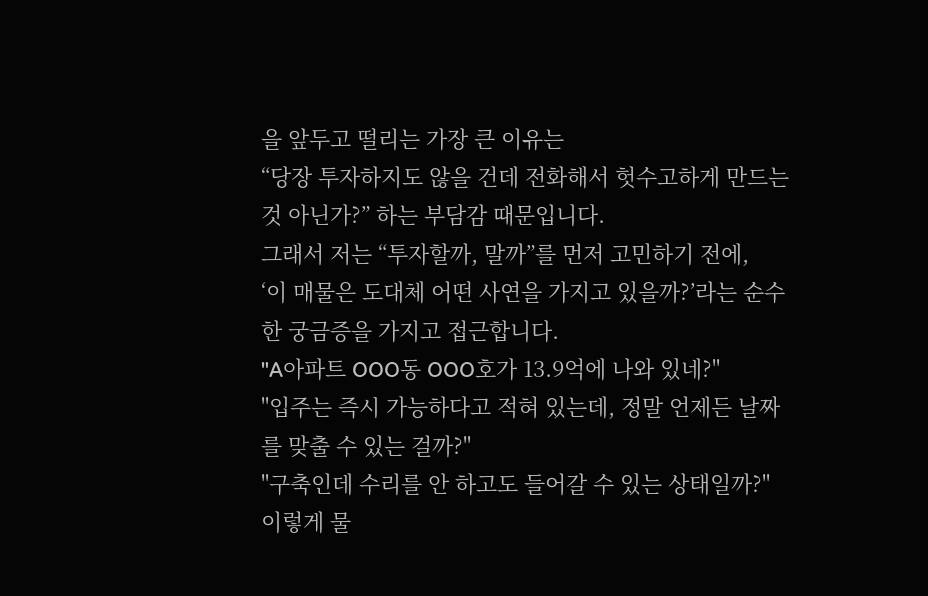을 앞두고 떨리는 가장 큰 이유는
“당장 투자하지도 않을 건데 전화해서 헛수고하게 만드는 것 아닌가?” 하는 부담감 때문입니다.
그래서 저는 “투자할까, 말까”를 먼저 고민하기 전에,
‘이 매물은 도대체 어떤 사연을 가지고 있을까?’라는 순수한 궁금증을 가지고 접근합니다.
"A아파트 OOO동 OOO호가 13.9억에 나와 있네?"
"입주는 즉시 가능하다고 적혀 있는데, 정말 언제든 날짜를 맞출 수 있는 걸까?"
"구축인데 수리를 안 하고도 들어갈 수 있는 상태일까?"
이렇게 물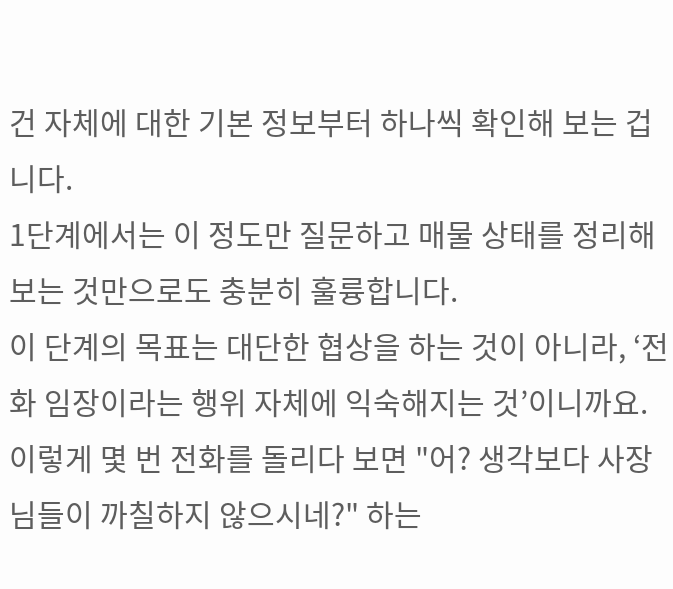건 자체에 대한 기본 정보부터 하나씩 확인해 보는 겁니다.
1단계에서는 이 정도만 질문하고 매물 상태를 정리해 보는 것만으로도 충분히 훌륭합니다.
이 단계의 목표는 대단한 협상을 하는 것이 아니라, ‘전화 임장이라는 행위 자체에 익숙해지는 것’이니까요.
이렇게 몇 번 전화를 돌리다 보면 "어? 생각보다 사장님들이 까칠하지 않으시네?" 하는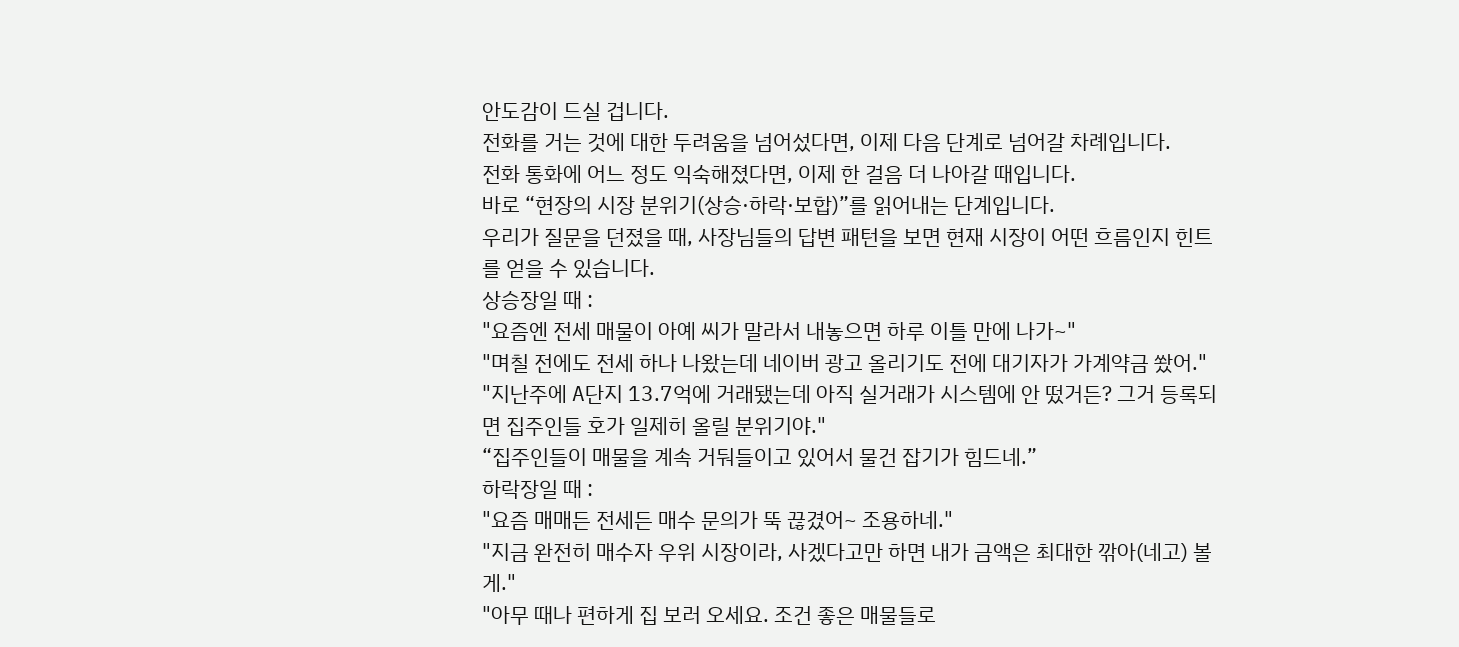안도감이 드실 겁니다.
전화를 거는 것에 대한 두려움을 넘어섰다면, 이제 다음 단계로 넘어갈 차례입니다.
전화 통화에 어느 정도 익숙해졌다면, 이제 한 걸음 더 나아갈 때입니다.
바로 “현장의 시장 분위기(상승·하락·보합)”를 읽어내는 단계입니다.
우리가 질문을 던졌을 때, 사장님들의 답변 패턴을 보면 현재 시장이 어떤 흐름인지 힌트를 얻을 수 있습니다.
상승장일 때 :
"요즘엔 전세 매물이 아예 씨가 말라서 내놓으면 하루 이틀 만에 나가~"
"며칠 전에도 전세 하나 나왔는데 네이버 광고 올리기도 전에 대기자가 가계약금 쐈어."
"지난주에 A단지 13.7억에 거래됐는데 아직 실거래가 시스템에 안 떴거든? 그거 등록되면 집주인들 호가 일제히 올릴 분위기야."
“집주인들이 매물을 계속 거둬들이고 있어서 물건 잡기가 힘드네.”
하락장일 때 :
"요즘 매매든 전세든 매수 문의가 뚝 끊겼어~ 조용하네."
"지금 완전히 매수자 우위 시장이라, 사겠다고만 하면 내가 금액은 최대한 깎아(네고) 볼게."
"아무 때나 편하게 집 보러 오세요. 조건 좋은 매물들로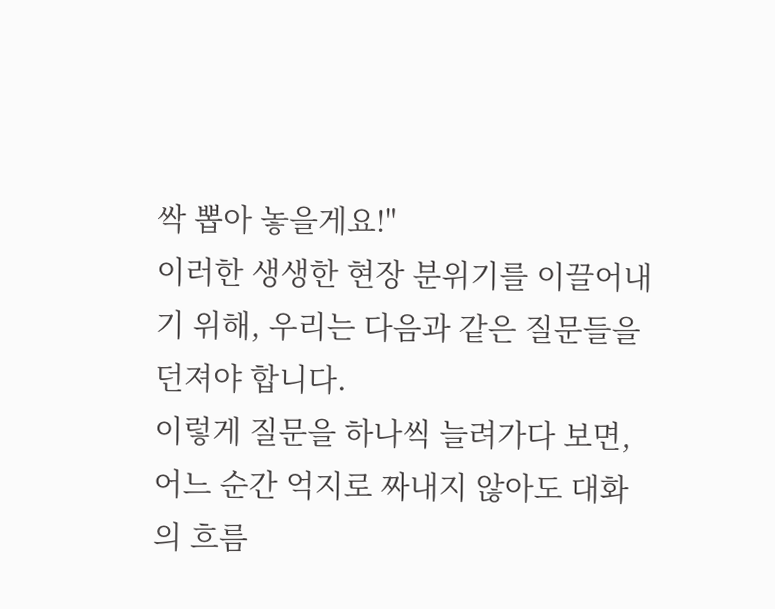싹 뽑아 놓을게요!"
이러한 생생한 현장 분위기를 이끌어내기 위해, 우리는 다음과 같은 질문들을 던져야 합니다.
이렇게 질문을 하나씩 늘려가다 보면,
어느 순간 억지로 짜내지 않아도 대화의 흐름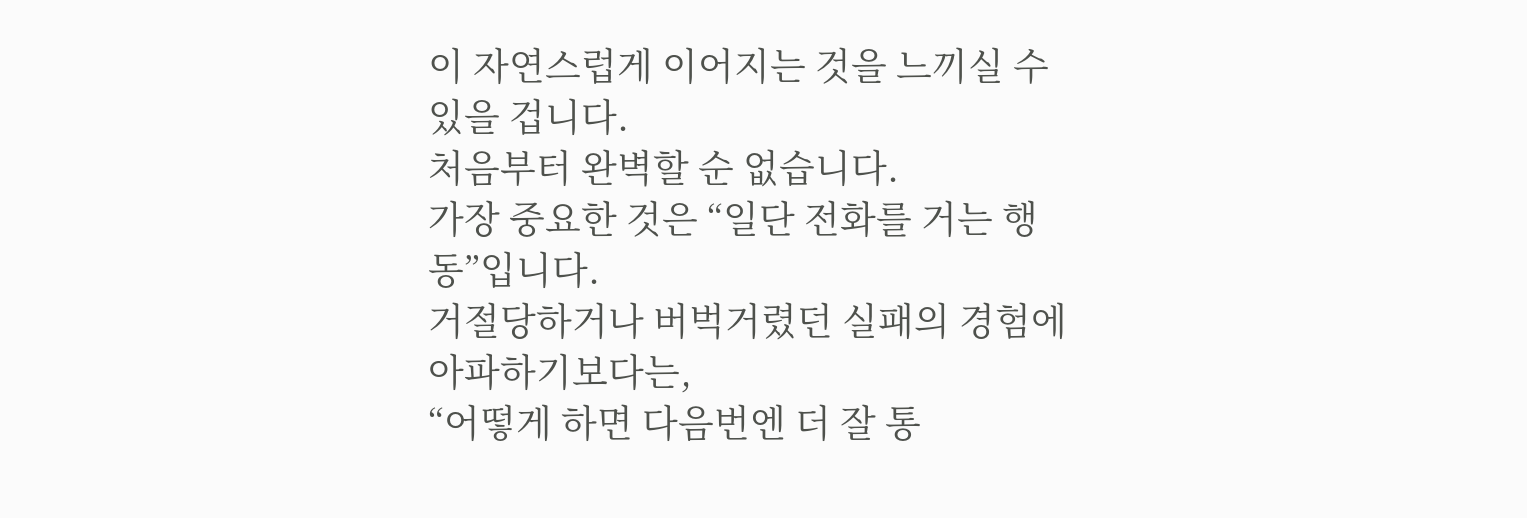이 자연스럽게 이어지는 것을 느끼실 수 있을 겁니다.
처음부터 완벽할 순 없습니다.
가장 중요한 것은 “일단 전화를 거는 행동”입니다.
거절당하거나 버벅거렸던 실패의 경험에 아파하기보다는,
“어떻게 하면 다음번엔 더 잘 통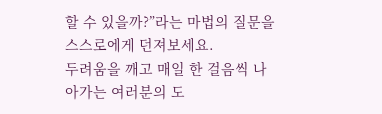할 수 있을까?”라는 마법의 질문을 스스로에게 던져보세요.
두려움을 깨고 매일 한 걸음씩 나아가는 여러분의 도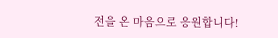전을 온 마음으로 응원합니다!